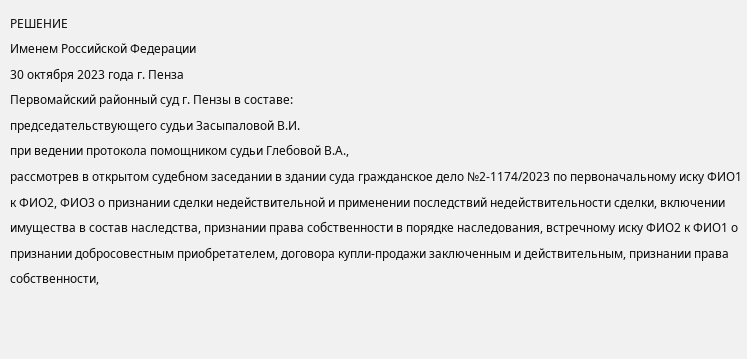РЕШЕНИЕ
Именем Российской Федерации
30 октября 2023 года г. Пенза
Первомайский районный суд г. Пензы в составе:
председательствующего судьи Засыпаловой В.И.
при ведении протокола помощником судьи Глебовой В.А.,
рассмотрев в открытом судебном заседании в здании суда гражданское дело №2-1174/2023 по первоначальному иску ФИО1 к ФИО2, ФИО3 о признании сделки недействительной и применении последствий недействительности сделки, включении имущества в состав наследства, признании права собственности в порядке наследования, встречному иску ФИО2 к ФИО1 о признании добросовестным приобретателем, договора купли-продажи заключенным и действительным, признании права собственности,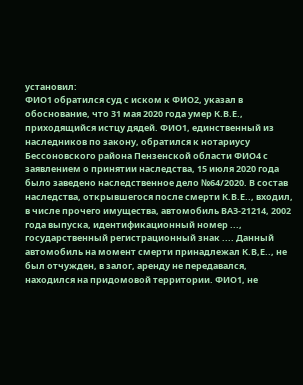установил:
ФИО1 обратился суд с иском к ФИО2, указал в обоснование, что 31 мая 2020 года умер К.В.Е., приходящийся истцу дядей. ФИО1, единственный из наследников по закону, обратился к нотариусу Бессоновского района Пензенской области ФИО4 с заявлением о принятии наследства, 15 июля 2020 года было заведено наследственное дело №64/2020. В состав наследства, открывшегося после смерти К.В.Е.., входил, в числе прочего имущества, автомобиль ВАЗ-21214, 2002 года выпуска, идентификационный номер ..., государственный регистрационный знак .... Данный автомобиль на момент смерти принадлежал К.В,Е.., не был отчужден, в залог, аренду не передавался, находился на придомовой территории. ФИО1, не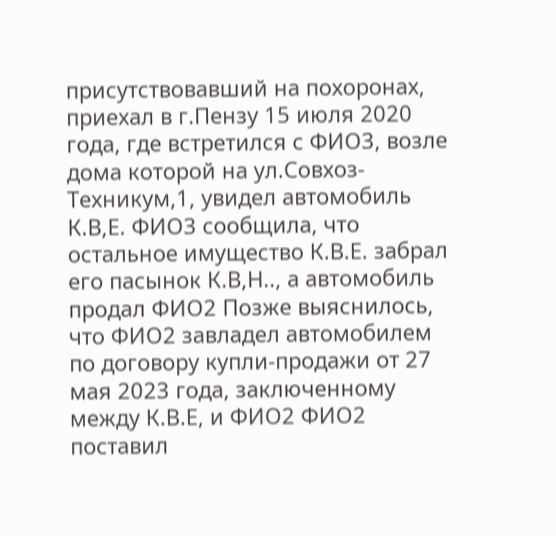присутствовавший на похоронах, приехал в г.Пензу 15 июля 2020 года, где встретился с ФИО3, возле дома которой на ул.Совхоз-Техникум,1, увидел автомобиль К.В,Е. ФИО3 сообщила, что остальное имущество К.В.Е. забрал его пасынок К.В,Н.., а автомобиль продал ФИО2 Позже выяснилось, что ФИО2 завладел автомобилем по договору купли-продажи от 27 мая 2023 года, заключенному между К.В.Е, и ФИО2 ФИО2 поставил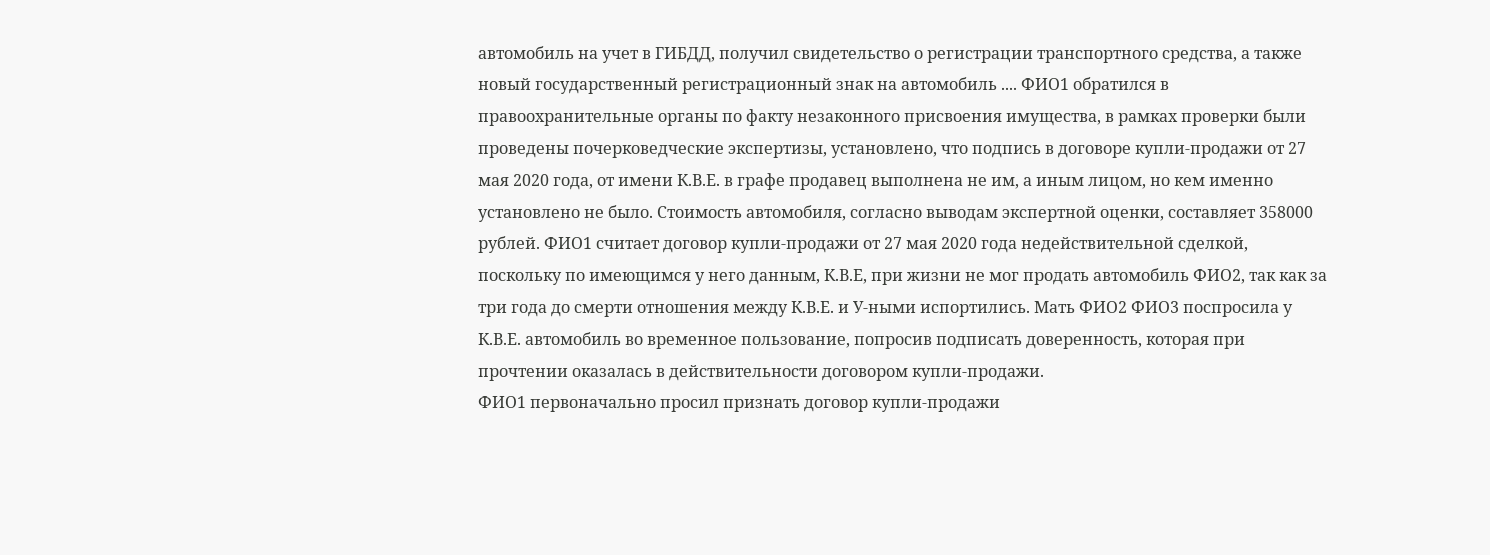автомобиль на учет в ГИБДД, получил свидетельство о регистрации транспортного средства, а также новый государственный регистрационный знак на автомобиль .... ФИО1 обратился в правоохранительные органы по факту незаконного присвоения имущества, в рамках проверки были проведены почерковедческие экспертизы, установлено, что подпись в договоре купли-продажи от 27 мая 2020 года, от имени К.В.Е. в графе продавец выполнена не им, а иным лицом, но кем именно установлено не было. Стоимость автомобиля, согласно выводам экспертной оценки, составляет 358000 рублей. ФИО1 считает договор купли-продажи от 27 мая 2020 года недействительной сделкой, поскольку по имеющимся у него данным, К.В.Е, при жизни не мог продать автомобиль ФИО2, так как за три года до смерти отношения между К.В.Е. и У-ными испортились. Мать ФИО2 ФИО3 поспросила у К.В.Е. автомобиль во временное пользование, попросив подписать доверенность, которая при прочтении оказалась в действительности договором купли-продажи.
ФИО1 первоначально просил признать договор купли-продажи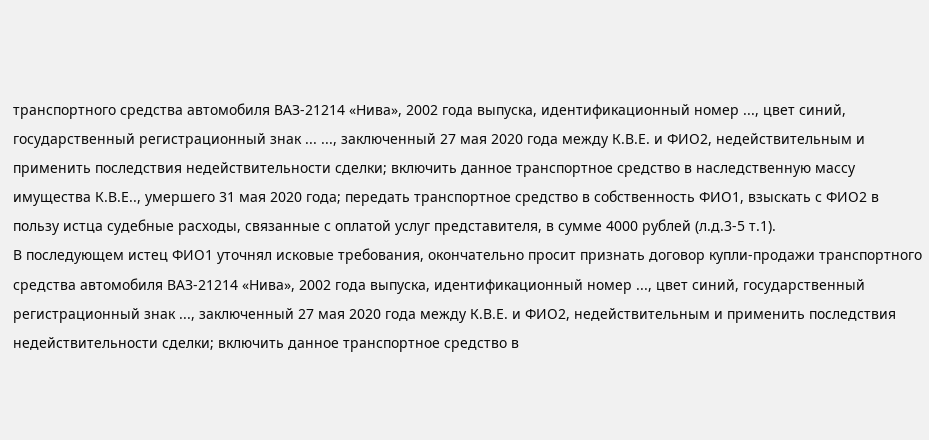транспортного средства автомобиля ВАЗ-21214 «Нива», 2002 года выпуска, идентификационный номер ..., цвет синий, государственный регистрационный знак ... ..., заключенный 27 мая 2020 года между К.В.Е. и ФИО2, недействительным и применить последствия недействительности сделки; включить данное транспортное средство в наследственную массу имущества К.В.Е.., умершего 31 мая 2020 года; передать транспортное средство в собственность ФИО1, взыскать с ФИО2 в пользу истца судебные расходы, связанные с оплатой услуг представителя, в сумме 4000 рублей (л.д.3-5 т.1).
В последующем истец ФИО1 уточнял исковые требования, окончательно просит признать договор купли-продажи транспортного средства автомобиля ВАЗ-21214 «Нива», 2002 года выпуска, идентификационный номер ..., цвет синий, государственный регистрационный знак ..., заключенный 27 мая 2020 года между К.В.Е. и ФИО2, недействительным и применить последствия недействительности сделки; включить данное транспортное средство в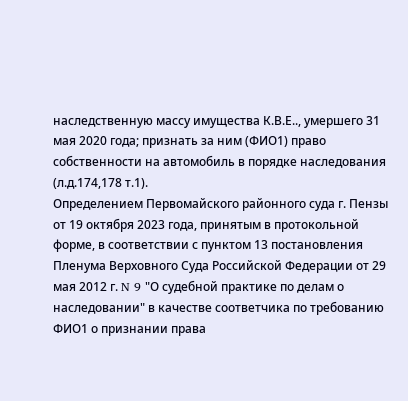наследственную массу имущества К.В.Е.., умершего 31 мая 2020 года; признать за ним (ФИО1) право собственности на автомобиль в порядке наследования (л.д.174,178 т.1).
Определением Первомайского районного суда г. Пензы от 19 октября 2023 года, принятым в протокольной форме, в соответствии с пунктом 13 постановления Пленума Верховного Суда Российской Федерации от 29 мая 2012 г. N 9 "О судебной практике по делам о наследовании" в качестве соответчика по требованию ФИО1 о признании права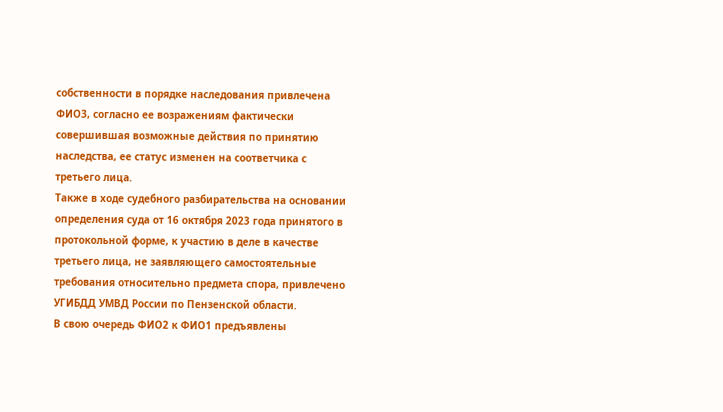собственности в порядке наследования привлечена ФИО3, согласно ее возражениям фактически совершившая возможные действия по принятию наследства, ее статус изменен на соответчика с третьего лица.
Также в ходе судебного разбирательства на основании определения суда от 16 октября 2023 года принятого в протокольной форме, к участию в деле в качестве третьего лица, не заявляющего самостоятельные требования относительно предмета спора, привлечено УГИБДД УМВД России по Пензенской области.
В свою очередь ФИО2 к ФИО1 предъявлены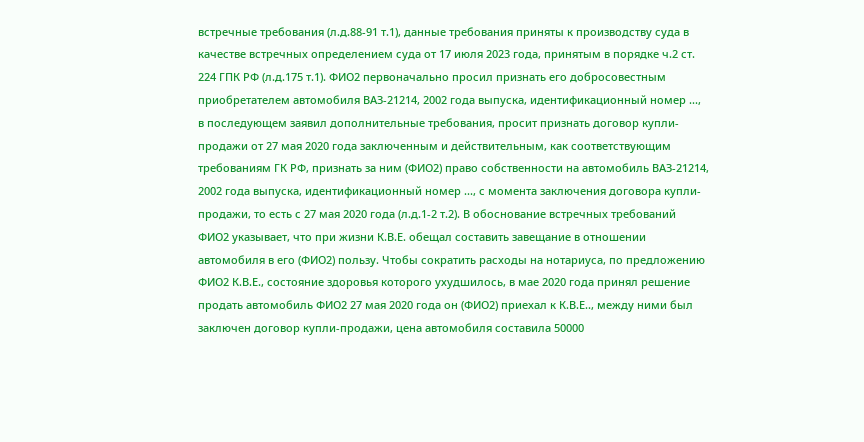встречные требования (л.д.88-91 т.1), данные требования приняты к производству суда в качестве встречных определением суда от 17 июля 2023 года, принятым в порядке ч.2 ст. 224 ГПК РФ (л.д.175 т.1). ФИО2 первоначально просил признать его добросовестным приобретателем автомобиля ВАЗ-21214, 2002 года выпуска, идентификационный номер ..., в последующем заявил дополнительные требования, просит признать договор купли-продажи от 27 мая 2020 года заключенным и действительным, как соответствующим требованиям ГК РФ, признать за ним (ФИО2) право собственности на автомобиль ВАЗ-21214, 2002 года выпуска, идентификационный номер ..., с момента заключения договора купли-продажи, то есть с 27 мая 2020 года (л.д.1-2 т.2). В обоснование встречных требований ФИО2 указывает, что при жизни К.В.Е. обещал составить завещание в отношении автомобиля в его (ФИО2) пользу. Чтобы сократить расходы на нотариуса, по предложению ФИО2 К.В.Е., состояние здоровья которого ухудшилось, в мае 2020 года принял решение продать автомобиль ФИО2 27 мая 2020 года он (ФИО2) приехал к К.В.Е.., между ними был заключен договор купли-продажи, цена автомобиля составила 50000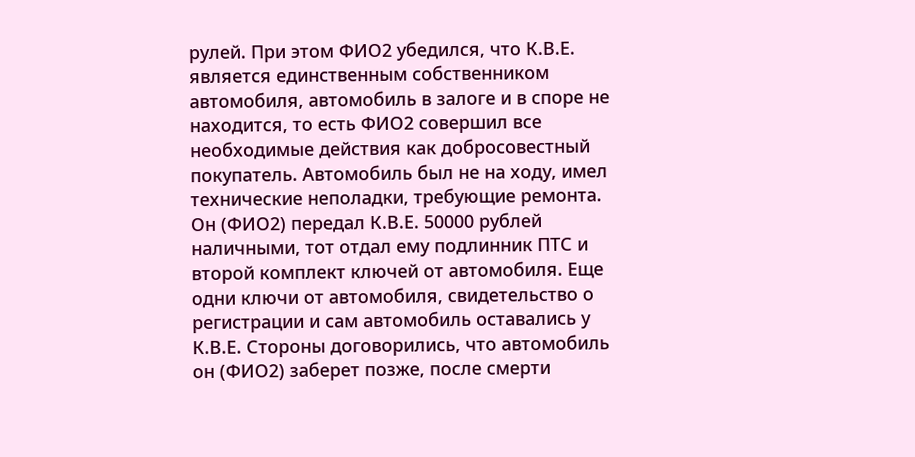рулей. При этом ФИО2 убедился, что К.В.Е. является единственным собственником автомобиля, автомобиль в залоге и в споре не находится, то есть ФИО2 совершил все необходимые действия как добросовестный покупатель. Автомобиль был не на ходу, имел технические неполадки, требующие ремонта. Он (ФИО2) передал К.В.Е. 50000 рублей наличными, тот отдал ему подлинник ПТС и второй комплект ключей от автомобиля. Еще одни ключи от автомобиля, свидетельство о регистрации и сам автомобиль оставались у К.В.Е. Стороны договорились, что автомобиль он (ФИО2) заберет позже, после смерти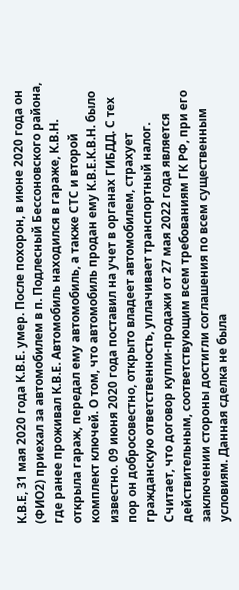К.В.Е, 31 мая 2020 года К.В.Е. умер. После похорон, в июне 2020 года он (ФИО2) приехал за автомобилем в п. Подлесный Бессоновского района, где ранее проживал К.В.Е. Автомобиль находился в гараже, К.В.Н. открыла гараж, передал ему автомобиль, а также СТС и второй комплект ключей. О том, что автомобиль продан ему К.В.Е.К.В.Н. было известно. 09 июня 2020 года поставил на учет в органах ГИБДД. С тех пор он добросовестно, открыто владеет автомобилем, страхует гражданскую ответственность, уплачивает транспортный налог. Считает, что договор купли-продажи от 27 мая 2022 года является действительным, соответствующим всем требованиям ГК РФ, при его заключении стороны достигли соглашения по всем существенным условиям. Данная сделка не была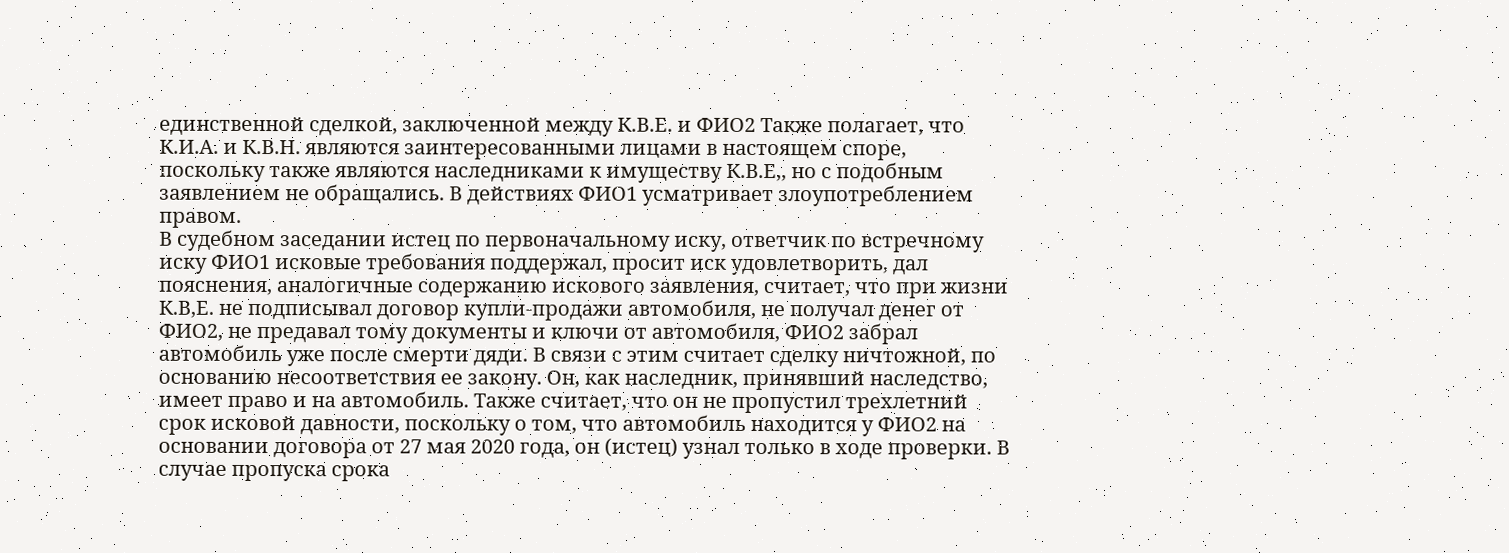единственной сделкой, заключенной между К.В.Е. и ФИО2 Также полагает, что К.И.А. и К.В.Н. являются заинтересованными лицами в настоящем споре, поскольку также являются наследниками к имуществу К.В.Е,, но с подобным заявлением не обращались. В действиях ФИО1 усматривает злоупотреблением правом.
В судебном заседании истец по первоначальному иску, ответчик по встречному иску ФИО1 исковые требования поддержал, просит иск удовлетворить, дал пояснения, аналогичные содержанию искового заявления, считает, что при жизни К.В,Е. не подписывал договор купли-продажи автомобиля, не получал денег от ФИО2, не предавал тому документы и ключи от автомобиля, ФИО2 забрал автомобиль уже после смерти дяди. В связи с этим считает сделку ничтожной, по основанию несоответствия ее закону. Он, как наследник, принявший наследство, имеет право и на автомобиль. Также считает, что он не пропустил трехлетний срок исковой давности, поскольку о том, что автомобиль находится у ФИО2 на основании договора от 27 мая 2020 года, он (истец) узнал только в ходе проверки. В случае пропуска срока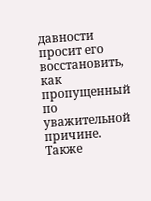давности просит его восстановить, как пропущенный по уважительной причине. Также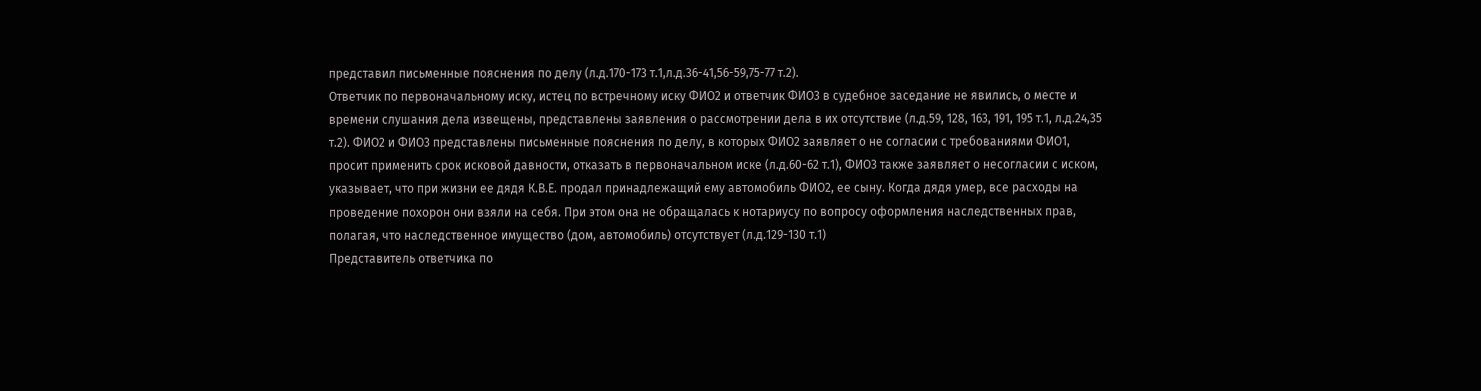представил письменные пояснения по делу (л.д.170-173 т.1,л.д.36-41,56-59,75-77 т.2).
Ответчик по первоначальному иску, истец по встречному иску ФИО2 и ответчик ФИО3 в судебное заседание не явились, о месте и времени слушания дела извещены, представлены заявления о рассмотрении дела в их отсутствие (л.д.59, 128, 163, 191, 195 т.1, л.д.24,35 т.2). ФИО2 и ФИО3 представлены письменные пояснения по делу, в которых ФИО2 заявляет о не согласии с требованиями ФИО1, просит применить срок исковой давности, отказать в первоначальном иске (л.д.60-62 т.1), ФИО3 также заявляет о несогласии с иском, указывает, что при жизни ее дядя К.В.Е. продал принадлежащий ему автомобиль ФИО2, ее сыну. Когда дядя умер, все расходы на проведение похорон они взяли на себя. При этом она не обращалась к нотариусу по вопросу оформления наследственных прав, полагая, что наследственное имущество (дом, автомобиль) отсутствует (л.д.129-130 т.1)
Представитель ответчика по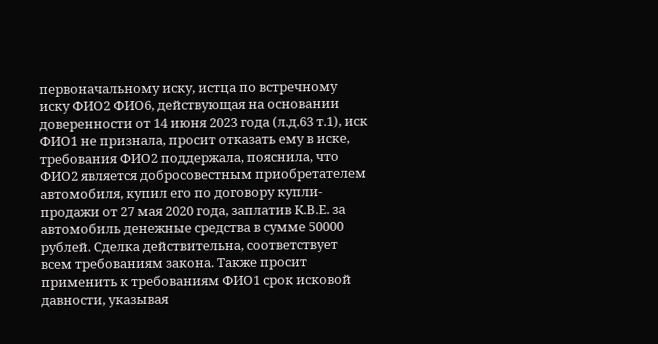первоначальному иску, истца по встречному иску ФИО2 ФИО6, действующая на основании доверенности от 14 июня 2023 года (л.д.63 т.1), иск ФИО1 не признала, просит отказать ему в иске, требования ФИО2 поддержала, пояснила, что ФИО2 является добросовестным приобретателем автомобиля, купил его по договору купли-продажи от 27 мая 2020 года, заплатив К.В.Е. за автомобиль денежные средства в сумме 50000 рублей. Сделка действительна, соответствует всем требованиям закона. Также просит применить к требованиям ФИО1 срок исковой давности, указывая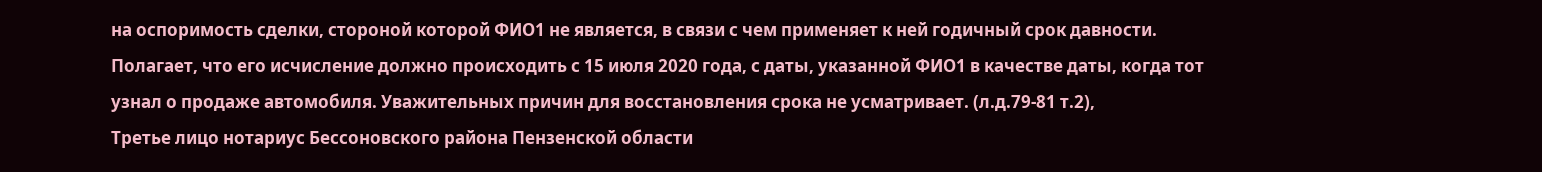на оспоримость сделки, стороной которой ФИО1 не является, в связи с чем применяет к ней годичный срок давности. Полагает, что его исчисление должно происходить с 15 июля 2020 года, с даты, указанной ФИО1 в качестве даты, когда тот узнал о продаже автомобиля. Уважительных причин для восстановления срока не усматривает. (л.д.79-81 т.2),
Третье лицо нотариус Бессоновского района Пензенской области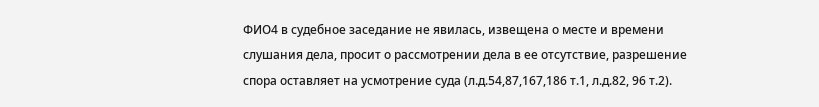ФИО4 в судебное заседание не явилась, извещена о месте и времени слушания дела, просит о рассмотрении дела в ее отсутствие, разрешение спора оставляет на усмотрение суда (л.д.54,87,167,186 т.1, л.д.82, 96 т.2).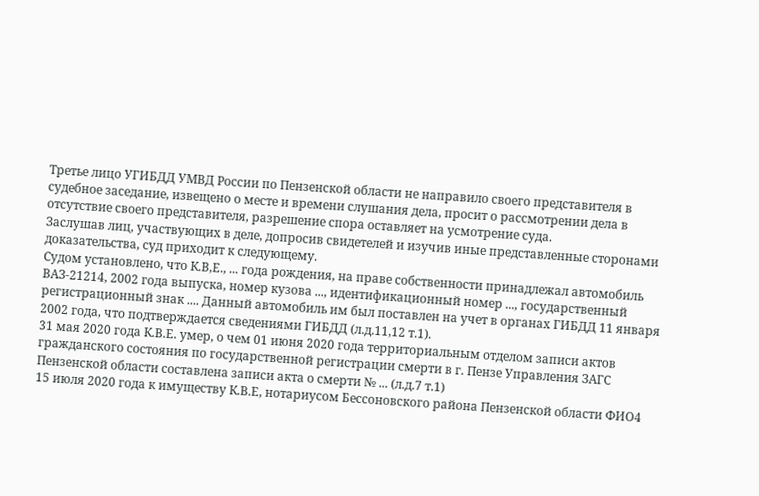Третье лицо УГИБДД УМВД России по Пензенской области не направило своего представителя в судебное заседание, извещено о месте и времени слушания дела, просит о рассмотрении дела в отсутствие своего представителя, разрешение спора оставляет на усмотрение суда.
Заслушав лиц, участвующих в деле, допросив свидетелей и изучив иные представленные сторонами доказательства, суд приходит к следующему.
Судом установлено, что К.В,Е., ... года рождения, на праве собственности принадлежал автомобиль ВАЗ-21214, 2002 года выпуска, номер кузова ..., идентификационный номер ..., государственный регистрационный знак .... Данный автомобиль им был поставлен на учет в органах ГИБДД 11 января 2002 года, что подтверждается сведениями ГИБДД (л.д.11,12 т.1).
31 мая 2020 года К.В.Е. умер, о чем 01 июня 2020 года территориальным отделом записи актов гражданского состояния по государственной регистрации смерти в г. Пензе Управления ЗАГС Пензенской области составлена записи акта о смерти № ... (л.д.7 т.1)
15 июля 2020 года к имуществу К.В.Е, нотариусом Бессоновского района Пензенской области ФИО4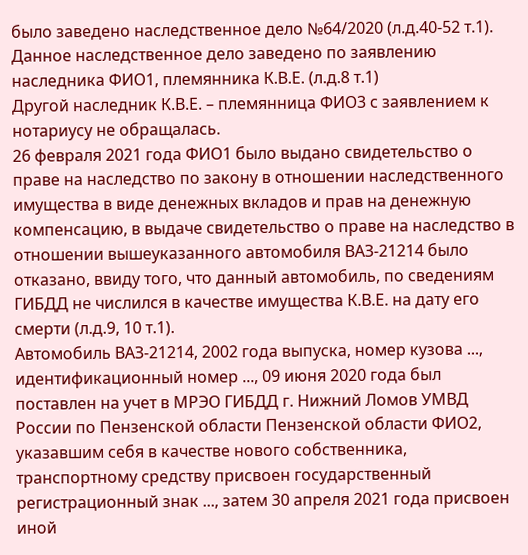было заведено наследственное дело №64/2020 (л.д.40-52 т.1). Данное наследственное дело заведено по заявлению наследника ФИО1, племянника К.В.Е. (л.д.8 т.1)
Другой наследник К.В.Е. – племянница ФИО3 с заявлением к нотариусу не обращалась.
26 февраля 2021 года ФИО1 было выдано свидетельство о праве на наследство по закону в отношении наследственного имущества в виде денежных вкладов и прав на денежную компенсацию, в выдаче свидетельство о праве на наследство в отношении вышеуказанного автомобиля ВАЗ-21214 было отказано, ввиду того, что данный автомобиль, по сведениям ГИБДД не числился в качестве имущества К.В.Е. на дату его смерти (л.д.9, 10 т.1).
Автомобиль ВАЗ-21214, 2002 года выпуска, номер кузова ..., идентификационный номер ..., 09 июня 2020 года был поставлен на учет в МРЭО ГИБДД г. Нижний Ломов УМВД России по Пензенской области Пензенской области ФИО2, указавшим себя в качестве нового собственника, транспортному средству присвоен государственный регистрационный знак ..., затем 30 апреля 2021 года присвоен иной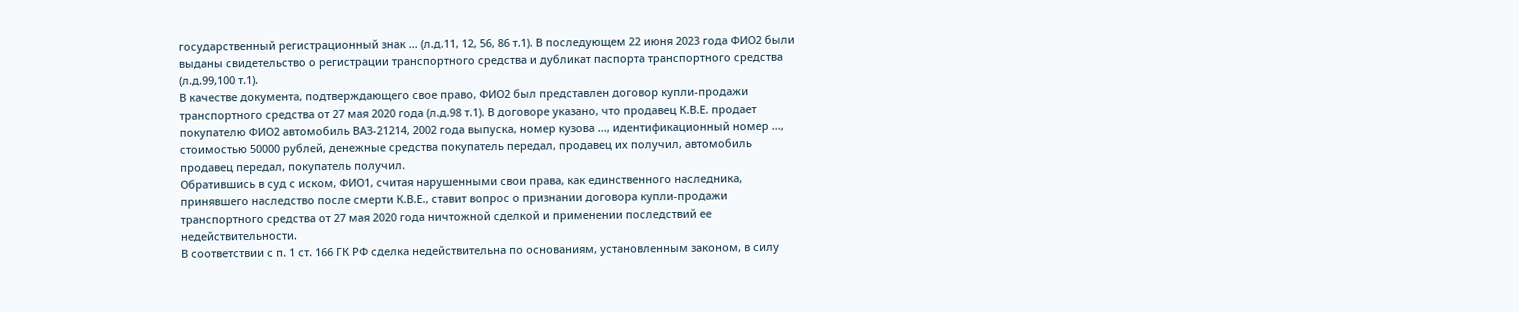государственный регистрационный знак ... (л.д.11, 12, 56, 86 т.1). В последующем 22 июня 2023 года ФИО2 были выданы свидетельство о регистрации транспортного средства и дубликат паспорта транспортного средства (л.д.99,100 т.1).
В качестве документа, подтверждающего свое право, ФИО2 был представлен договор купли-продажи транспортного средства от 27 мая 2020 года (л.д.98 т.1). В договоре указано, что продавец К.В.Е. продает покупателю ФИО2 автомобиль ВАЗ-21214, 2002 года выпуска, номер кузова ..., идентификационный номер ..., стоимостью 50000 рублей, денежные средства покупатель передал, продавец их получил, автомобиль продавец передал, покупатель получил.
Обратившись в суд с иском, ФИО1, считая нарушенными свои права, как единственного наследника, принявшего наследство после смерти К.В.Е., ставит вопрос о признании договора купли-продажи транспортного средства от 27 мая 2020 года ничтожной сделкой и применении последствий ее недействительности.
В соответствии с п. 1 ст. 166 ГК РФ сделка недействительна по основаниям, установленным законом, в силу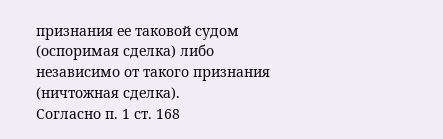признания ее таковой судом (оспоримая сделка) либо независимо от такого признания (ничтожная сделка).
Согласно п. 1 ст. 168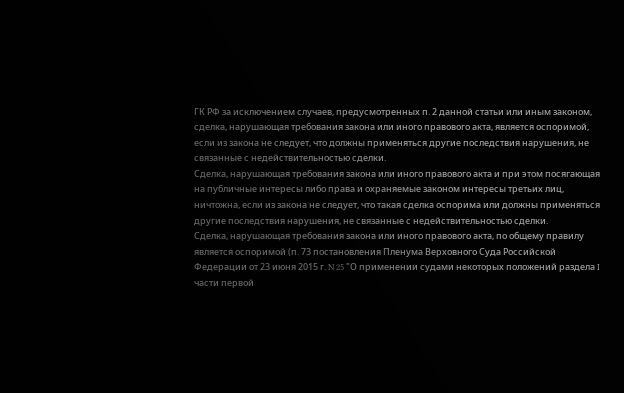ГК РФ за исключением случаев, предусмотренных п. 2 данной статьи или иным законом, сделка, нарушающая требования закона или иного правового акта, является оспоримой, если из закона не следует, что должны применяться другие последствия нарушения, не связанные с недействительностью сделки.
Сделка, нарушающая требования закона или иного правового акта и при этом посягающая на публичные интересы либо права и охраняемые законом интересы третьих лиц, ничтожна, если из закона не следует, что такая сделка оспорима или должны применяться другие последствия нарушения, не связанные с недействительностью сделки.
Сделка, нарушающая требования закона или иного правового акта, по общему правилу является оспоримой (п. 73 постановления Пленума Верховного Суда Российской Федерации от 23 июня 2015 г. N 25 "О применении судами некоторых положений раздела I части первой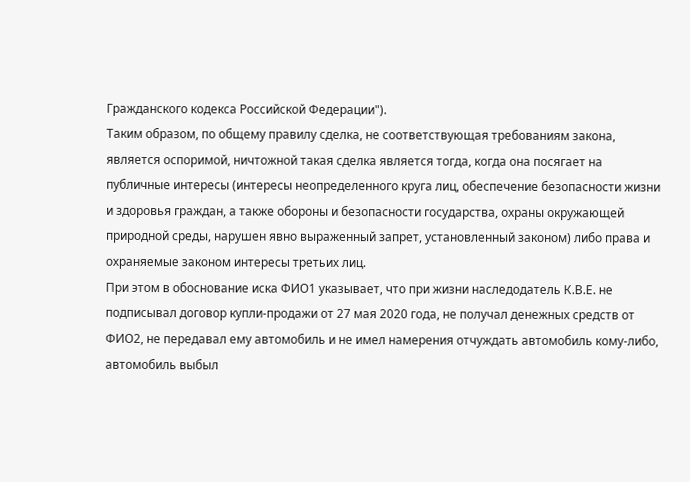Гражданского кодекса Российской Федерации").
Таким образом, по общему правилу сделка, не соответствующая требованиям закона, является оспоримой, ничтожной такая сделка является тогда, когда она посягает на публичные интересы (интересы неопределенного круга лиц, обеспечение безопасности жизни и здоровья граждан, а также обороны и безопасности государства, охраны окружающей природной среды, нарушен явно выраженный запрет, установленный законом) либо права и охраняемые законом интересы третьих лиц.
При этом в обоснование иска ФИО1 указывает, что при жизни наследодатель К.В.Е. не подписывал договор купли-продажи от 27 мая 2020 года, не получал денежных средств от ФИО2, не передавал ему автомобиль и не имел намерения отчуждать автомобиль кому-либо, автомобиль выбыл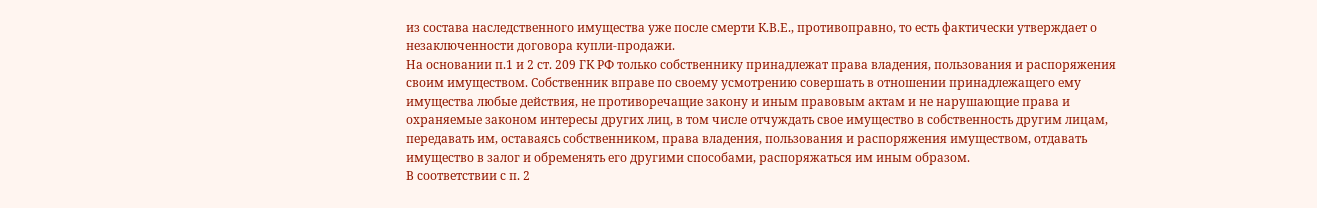из состава наследственного имущества уже после смерти К.В.Е., противоправно, то есть фактически утверждает о незаключенности договора купли-продажи.
На основании п.1 и 2 ст. 209 ГК РФ только собственнику принадлежат права владения, пользования и распоряжения своим имуществом. Собственник вправе по своему усмотрению совершать в отношении принадлежащего ему имущества любые действия, не противоречащие закону и иным правовым актам и не нарушающие права и охраняемые законом интересы других лиц, в том числе отчуждать свое имущество в собственность другим лицам, передавать им, оставаясь собственником, права владения, пользования и распоряжения имуществом, отдавать имущество в залог и обременять его другими способами, распоряжаться им иным образом.
В соответствии с п. 2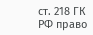ст. 218 ГК РФ право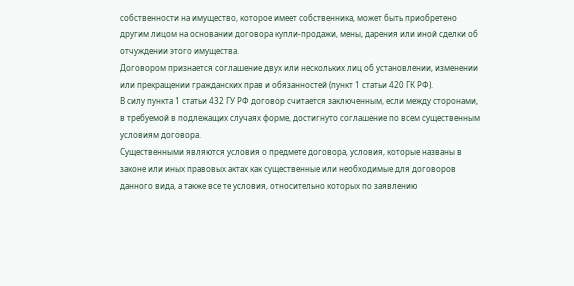собственности на имущество, которое имеет собственника, может быть приобретено другим лицом на основании договора купли-продажи, мены, дарения или иной сделки об отчуждении этого имущества.
Договором признается соглашение двух или нескольких лиц об установлении, изменении или прекращении гражданских прав и обязанностей (пункт 1 статьи 420 ГК РФ).
В силу пункта 1 статьи 432 ГУ РФ договор считается заключенным, если между сторонами, в требуемой в подлежащих случаях форме, достигнуто соглашение по всем существенным условиям договора.
Существенными являются условия о предмете договора, условия, которые названы в законе или иных правовых актах как существенные или необходимые для договоров данного вида, а также все те условия, относительно которых по заявлению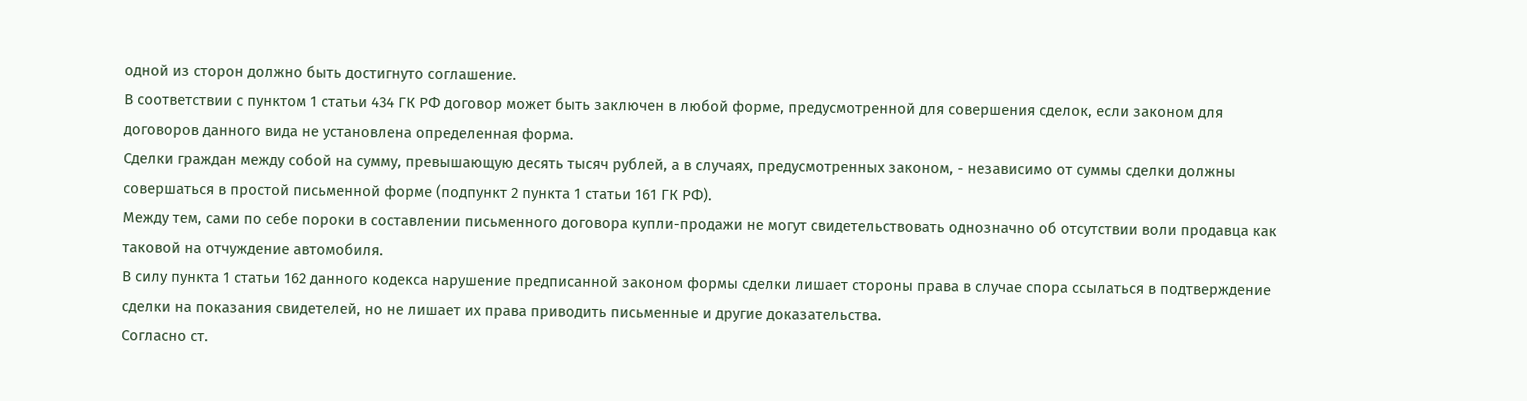одной из сторон должно быть достигнуто соглашение.
В соответствии с пунктом 1 статьи 434 ГК РФ договор может быть заключен в любой форме, предусмотренной для совершения сделок, если законом для договоров данного вида не установлена определенная форма.
Сделки граждан между собой на сумму, превышающую десять тысяч рублей, а в случаях, предусмотренных законом, - независимо от суммы сделки должны совершаться в простой письменной форме (подпункт 2 пункта 1 статьи 161 ГК РФ).
Между тем, сами по себе пороки в составлении письменного договора купли-продажи не могут свидетельствовать однозначно об отсутствии воли продавца как таковой на отчуждение автомобиля.
В силу пункта 1 статьи 162 данного кодекса нарушение предписанной законом формы сделки лишает стороны права в случае спора ссылаться в подтверждение сделки на показания свидетелей, но не лишает их права приводить письменные и другие доказательства.
Согласно ст.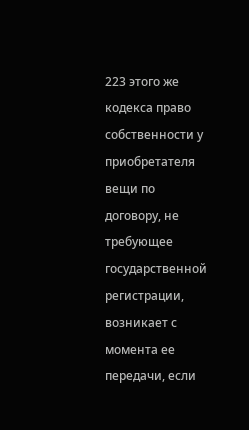223 этого же кодекса право собственности у приобретателя вещи по договору, не требующее государственной регистрации, возникает с момента ее передачи, если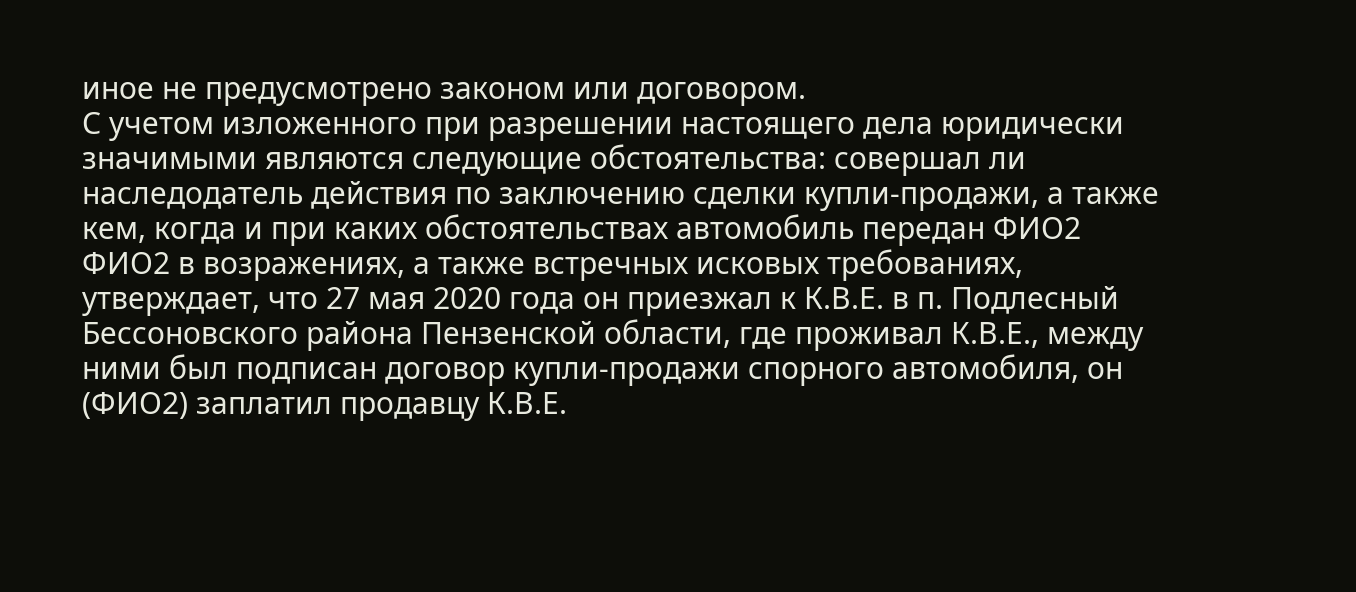иное не предусмотрено законом или договором.
С учетом изложенного при разрешении настоящего дела юридически значимыми являются следующие обстоятельства: совершал ли наследодатель действия по заключению сделки купли-продажи, а также кем, когда и при каких обстоятельствах автомобиль передан ФИО2
ФИО2 в возражениях, а также встречных исковых требованиях, утверждает, что 27 мая 2020 года он приезжал к К.В.Е. в п. Подлесный Бессоновского района Пензенской области, где проживал К.В.Е., между ними был подписан договор купли-продажи спорного автомобиля, он (ФИО2) заплатил продавцу К.В.Е.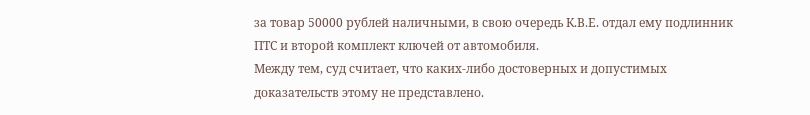за товар 50000 рублей наличными, в свою очередь К.В.Е. отдал ему подлинник ПТС и второй комплект ключей от автомобиля.
Между тем, суд считает, что каких-либо достоверных и допустимых доказательств этому не представлено.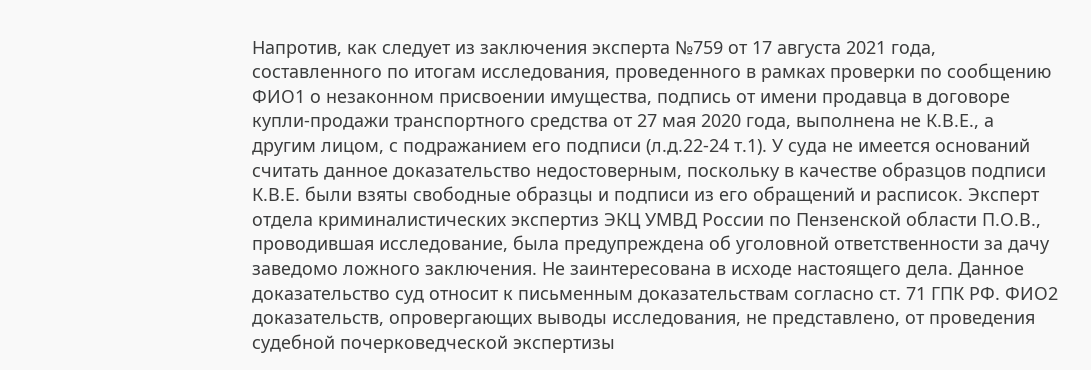Напротив, как следует из заключения эксперта №759 от 17 августа 2021 года, составленного по итогам исследования, проведенного в рамках проверки по сообщению ФИО1 о незаконном присвоении имущества, подпись от имени продавца в договоре купли-продажи транспортного средства от 27 мая 2020 года, выполнена не К.В.Е., а другим лицом, с подражанием его подписи (л.д.22-24 т.1). У суда не имеется оснований считать данное доказательство недостоверным, поскольку в качестве образцов подписи К.В.Е. были взяты свободные образцы и подписи из его обращений и расписок. Эксперт отдела криминалистических экспертиз ЭКЦ УМВД России по Пензенской области П.О.В., проводившая исследование, была предупреждена об уголовной ответственности за дачу заведомо ложного заключения. Не заинтересована в исходе настоящего дела. Данное доказательство суд относит к письменным доказательствам согласно ст. 71 ГПК РФ. ФИО2 доказательств, опровергающих выводы исследования, не представлено, от проведения судебной почерковедческой экспертизы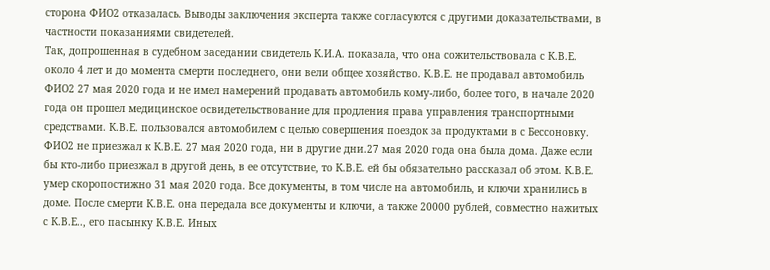сторона ФИО2 отказалась. Выводы заключения эксперта также согласуются с другими доказательствами, в частности показаниями свидетелей.
Так, допрошенная в судебном заседании свидетель К.И.А. показала, что она сожительствовала с К.В.Е. около 4 лет и до момента смерти последнего, они вели общее хозяйство. К.В.Е. не продавал автомобиль ФИО2 27 мая 2020 года и не имел намерений продавать автомобиль кому-либо, более того, в начале 2020 года он прошел медицинское освидетельствование для продления права управления транспортными средствами. К.В.Е. пользовался автомобилем с целью совершения поездок за продуктами в с Бессоновку. ФИО2 не приезжал к К.В.Е. 27 мая 2020 года, ни в другие дни.27 мая 2020 года она была дома. Даже если бы кто-либо приезжал в другой день, в ее отсутствие, то К.В.Е. ей бы обязательно рассказал об этом. К.В.Е. умер скоропостижно 31 мая 2020 года. Все документы, в том числе на автомобиль, и ключи хранились в доме. После смерти К.В.Е. она передала все документы и ключи, а также 20000 рублей, совместно нажитых с К.В.Е.., его пасынку К.В.Е. Иных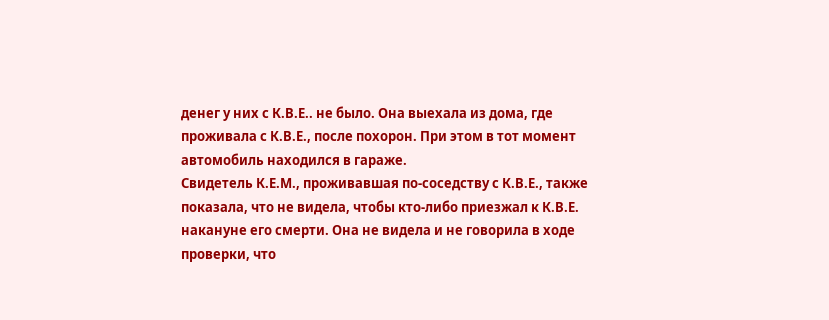денег у них с К.В.Е.. не было. Она выехала из дома, где проживала с К.В.Е., после похорон. При этом в тот момент автомобиль находился в гараже.
Свидетель К.Е.М., проживавшая по-соседству с К.В.Е., также показала, что не видела, чтобы кто-либо приезжал к К.В.Е. накануне его смерти. Она не видела и не говорила в ходе проверки, что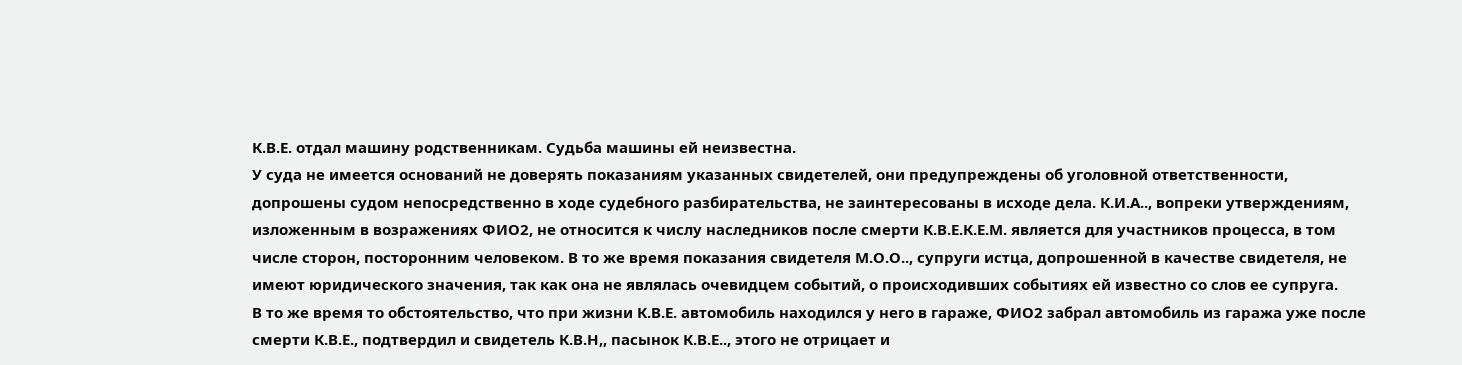К.В.Е. отдал машину родственникам. Судьба машины ей неизвестна.
У суда не имеется оснований не доверять показаниям указанных свидетелей, они предупреждены об уголовной ответственности, допрошены судом непосредственно в ходе судебного разбирательства, не заинтересованы в исходе дела. К.И.А.., вопреки утверждениям, изложенным в возражениях ФИО2, не относится к числу наследников после смерти К.В.Е.К.Е.М. является для участников процесса, в том числе сторон, посторонним человеком. В то же время показания свидетеля М.О.О.., супруги истца, допрошенной в качестве свидетеля, не имеют юридического значения, так как она не являлась очевидцем событий, о происходивших событиях ей известно со слов ее супруга.
В то же время то обстоятельство, что при жизни К.В.Е. автомобиль находился у него в гараже, ФИО2 забрал автомобиль из гаража уже после смерти К.В.Е., подтвердил и свидетель К.В.Н,, пасынок К.В.Е.., этого не отрицает и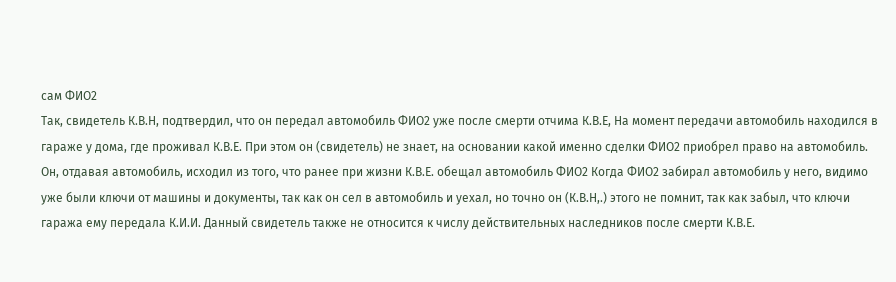сам ФИО2
Так, свидетель К.В.Н, подтвердил, что он передал автомобиль ФИО2 уже после смерти отчима К.В.Е, На момент передачи автомобиль находился в гараже у дома, где проживал К.В.Е. При этом он (свидетель) не знает, на основании какой именно сделки ФИО2 приобрел право на автомобиль. Он, отдавая автомобиль, исходил из того, что ранее при жизни К.В.Е. обещал автомобиль ФИО2 Когда ФИО2 забирал автомобиль у него, видимо уже были ключи от машины и документы, так как он сел в автомобиль и уехал, но точно он (К.В.Н,.) этого не помнит, так как забыл, что ключи гаража ему передала К.И.И. Данный свидетель также не относится к числу действительных наследников после смерти К.В.Е.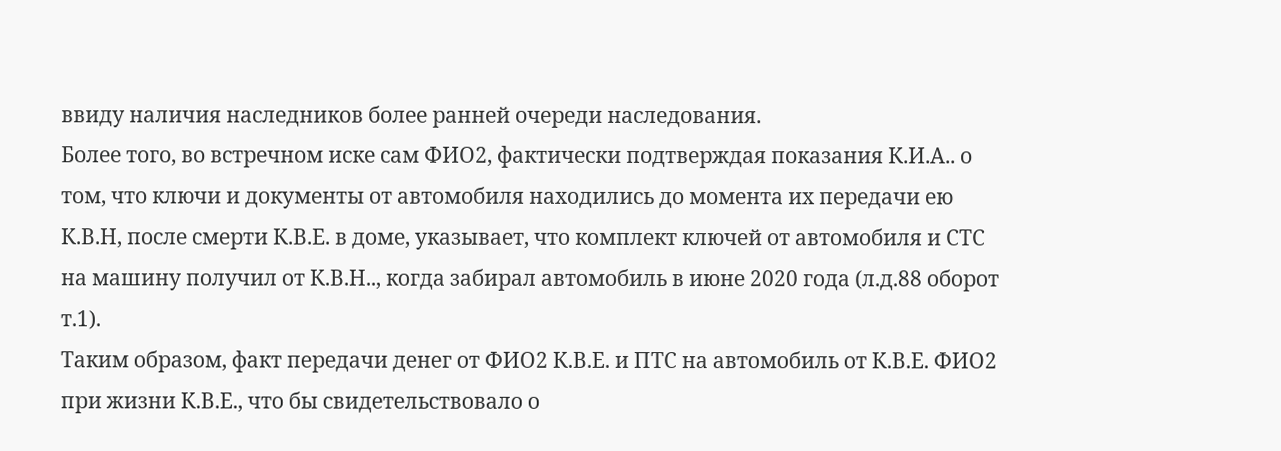ввиду наличия наследников более ранней очереди наследования.
Более того, во встречном иске сам ФИО2, фактически подтверждая показания К.И.А.. о том, что ключи и документы от автомобиля находились до момента их передачи ею К.В.Н, после смерти К.В.Е. в доме, указывает, что комплект ключей от автомобиля и СТС на машину получил от К.В.Н.., когда забирал автомобиль в июне 2020 года (л.д.88 оборот т.1).
Таким образом, факт передачи денег от ФИО2 К.В.Е. и ПТС на автомобиль от К.В.Е. ФИО2 при жизни К.В.Е., что бы свидетельствовало о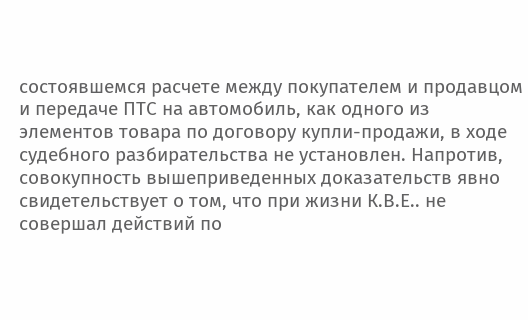состоявшемся расчете между покупателем и продавцом и передаче ПТС на автомобиль, как одного из элементов товара по договору купли-продажи, в ходе судебного разбирательства не установлен. Напротив, совокупность вышеприведенных доказательств явно свидетельствует о том, что при жизни К.В.Е.. не совершал действий по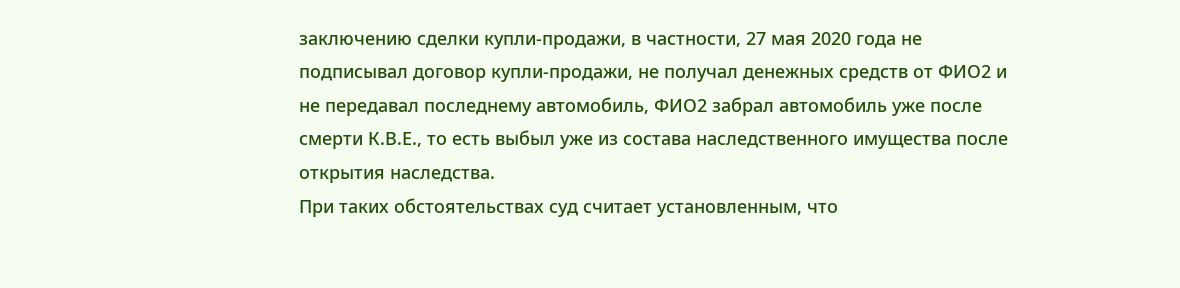заключению сделки купли-продажи, в частности, 27 мая 2020 года не подписывал договор купли-продажи, не получал денежных средств от ФИО2 и не передавал последнему автомобиль, ФИО2 забрал автомобиль уже после смерти К.В.Е., то есть выбыл уже из состава наследственного имущества после открытия наследства.
При таких обстоятельствах суд считает установленным, что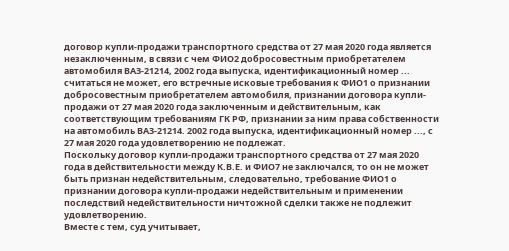договор купли-продажи транспортного средства от 27 мая 2020 года является незаключенным, в связи с чем ФИО2 добросовестным приобретателем автомобиля ВАЗ-21214, 2002 года выпуска, идентификационный номер ... считаться не может, его встречные исковые требования к ФИО1 о признании добросовестным приобретателем автомобиля, признании договора купли-продажи от 27 мая 2020 года заключенным и действительным, как соответствующим требованиям ГК РФ, признании за ним права собственности на автомобиль ВАЗ-21214. 2002 года выпуска, идентификационный номер ..., с 27 мая 2020 года удовлетворению не подлежат.
Поскольку договор купли-продажи транспортного средства от 27 мая 2020 года в действительности между К.В.Е. и ФИО7 не заключался, то он не может быть признан недействительным, следовательно, требование ФИО1 о признании договора купли-продажи недействительным и применении последствий недействительности ничтожной сделки также не подлежит удовлетворению.
Вместе с тем, суд учитывает,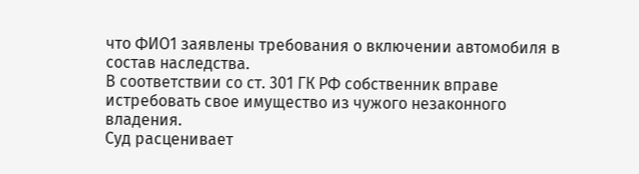что ФИО1 заявлены требования о включении автомобиля в состав наследства.
В соответствии со ст. 301 ГК РФ собственник вправе истребовать свое имущество из чужого незаконного владения.
Суд расценивает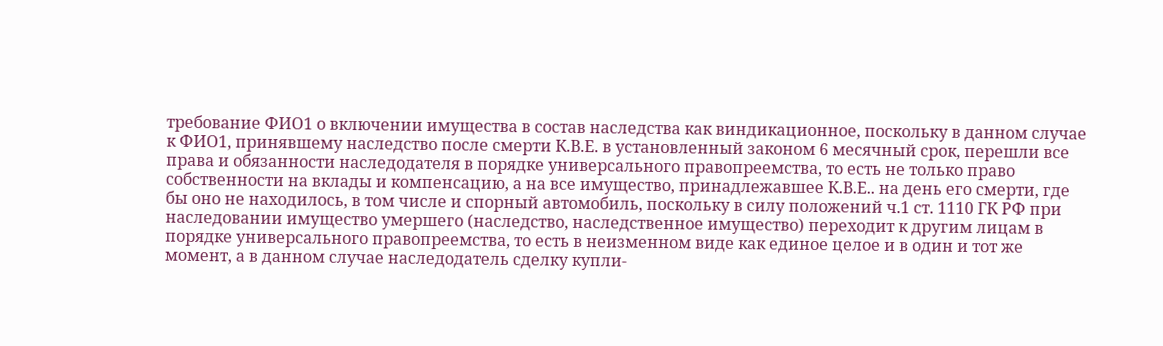требование ФИО1 о включении имущества в состав наследства как виндикационное, поскольку в данном случае к ФИО1, принявшему наследство после смерти К.В.Е. в установленный законом 6 месячный срок, перешли все права и обязанности наследодателя в порядке универсального правопреемства, то есть не только право собственности на вклады и компенсацию, а на все имущество, принадлежавшее К.В.Е.. на день его смерти, где бы оно не находилось, в том числе и спорный автомобиль, поскольку в силу положений ч.1 ст. 1110 ГК РФ при наследовании имущество умершего (наследство, наследственное имущество) переходит к другим лицам в порядке универсального правопреемства, то есть в неизменном виде как единое целое и в один и тот же момент, а в данном случае наследодатель сделку купли-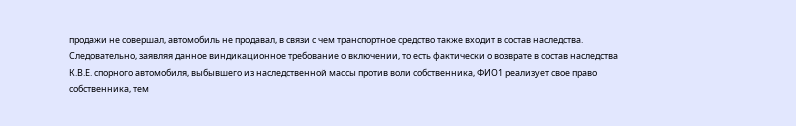продажи не совершал, автомобиль не продавал, в связи с чем транспортное средство также входит в состав наследства.
Следовательно, заявляя данное виндикационное требование о включении, то есть фактически о возврате в состав наследства К.В.Е. спорного автомобиля, выбывшего из наследственной массы против воли собственника, ФИО1 реализует свое право собственника, тем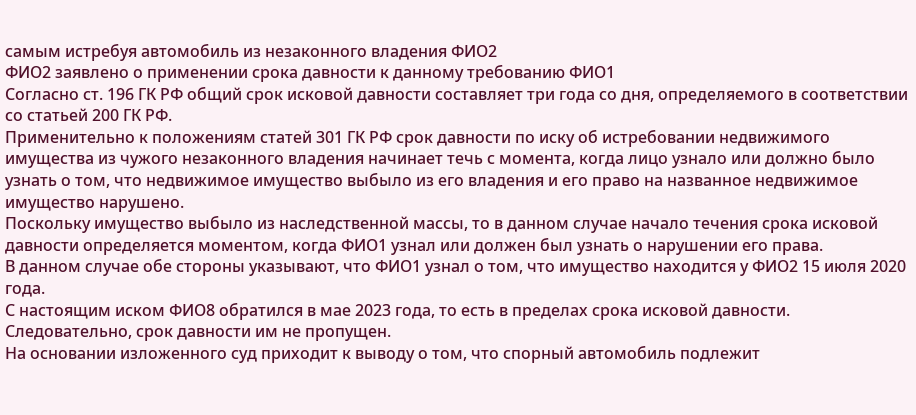самым истребуя автомобиль из незаконного владения ФИО2
ФИО2 заявлено о применении срока давности к данному требованию ФИО1
Согласно ст. 196 ГК РФ общий срок исковой давности составляет три года со дня, определяемого в соответствии со статьей 200 ГК РФ.
Применительно к положениям статей 301 ГК РФ срок давности по иску об истребовании недвижимого имущества из чужого незаконного владения начинает течь с момента, когда лицо узнало или должно было узнать о том, что недвижимое имущество выбыло из его владения и его право на названное недвижимое имущество нарушено.
Поскольку имущество выбыло из наследственной массы, то в данном случае начало течения срока исковой давности определяется моментом, когда ФИО1 узнал или должен был узнать о нарушении его права.
В данном случае обе стороны указывают, что ФИО1 узнал о том, что имущество находится у ФИО2 15 июля 2020 года.
С настоящим иском ФИО8 обратился в мае 2023 года, то есть в пределах срока исковой давности. Следовательно, срок давности им не пропущен.
На основании изложенного суд приходит к выводу о том, что спорный автомобиль подлежит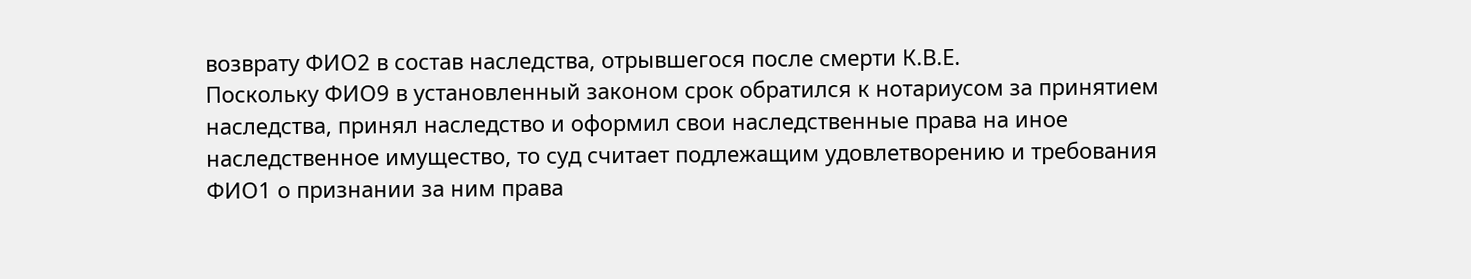возврату ФИО2 в состав наследства, отрывшегося после смерти К.В.Е.
Поскольку ФИО9 в установленный законом срок обратился к нотариусом за принятием наследства, принял наследство и оформил свои наследственные права на иное наследственное имущество, то суд считает подлежащим удовлетворению и требования ФИО1 о признании за ним права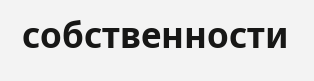собственности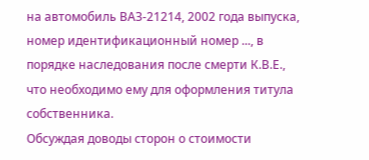на автомобиль ВАЗ-21214, 2002 года выпуска, номер идентификационный номер ..., в порядке наследования после смерти К.В.Е., что необходимо ему для оформления титула собственника.
Обсуждая доводы сторон о стоимости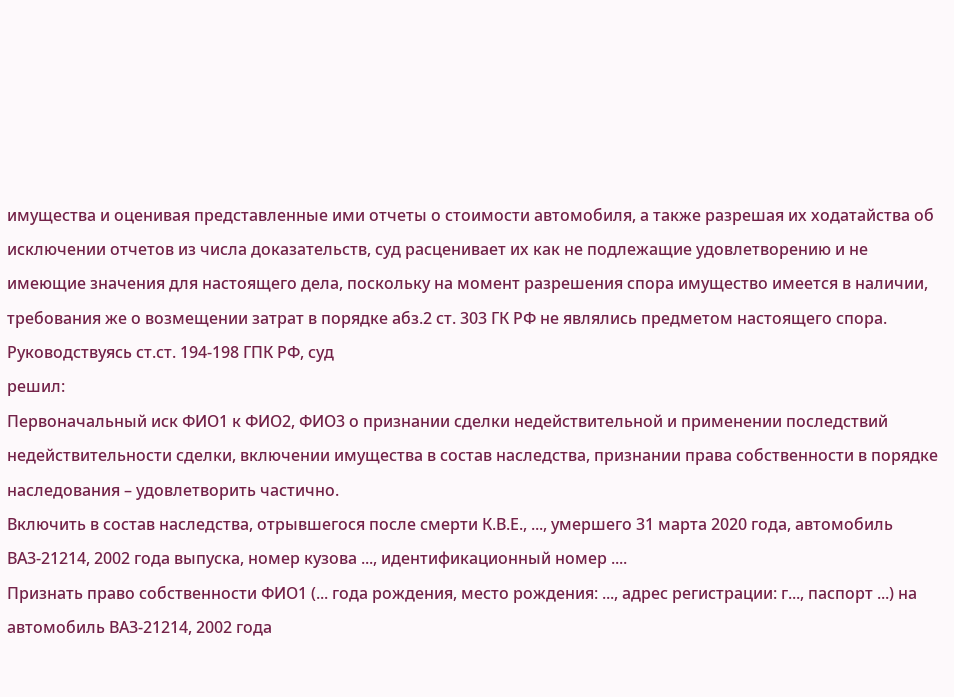имущества и оценивая представленные ими отчеты о стоимости автомобиля, а также разрешая их ходатайства об исключении отчетов из числа доказательств, суд расценивает их как не подлежащие удовлетворению и не имеющие значения для настоящего дела, поскольку на момент разрешения спора имущество имеется в наличии, требования же о возмещении затрат в порядке абз.2 ст. 303 ГК РФ не являлись предметом настоящего спора.
Руководствуясь ст.ст. 194-198 ГПК РФ, суд
решил:
Первоначальный иск ФИО1 к ФИО2, ФИО3 о признании сделки недействительной и применении последствий недействительности сделки, включении имущества в состав наследства, признании права собственности в порядке наследования – удовлетворить частично.
Включить в состав наследства, отрывшегося после смерти К.В.Е., ..., умершего 31 марта 2020 года, автомобиль ВАЗ-21214, 2002 года выпуска, номер кузова ..., идентификационный номер ....
Признать право собственности ФИО1 (... года рождения, место рождения: ..., адрес регистрации: г..., паспорт ...) на автомобиль ВАЗ-21214, 2002 года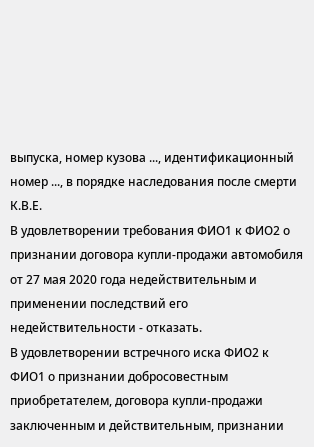выпуска, номер кузова ..., идентификационный номер ..., в порядке наследования после смерти К.В.Е.
В удовлетворении требования ФИО1 к ФИО2 о признании договора купли-продажи автомобиля от 27 мая 2020 года недействительным и применении последствий его недействительности - отказать.
В удовлетворении встречного иска ФИО2 к ФИО1 о признании добросовестным приобретателем, договора купли-продажи заключенным и действительным, признании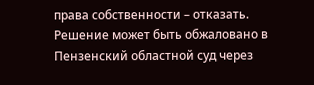права собственности – отказать.
Решение может быть обжаловано в Пензенский областной суд через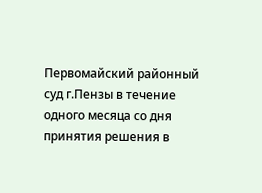Первомайский районный суд г.Пензы в течение одного месяца со дня принятия решения в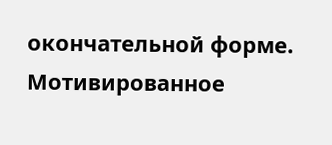окончательной форме.
Мотивированное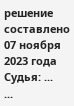решение составлено 07 ноября 2023 года
Судья: ...
...